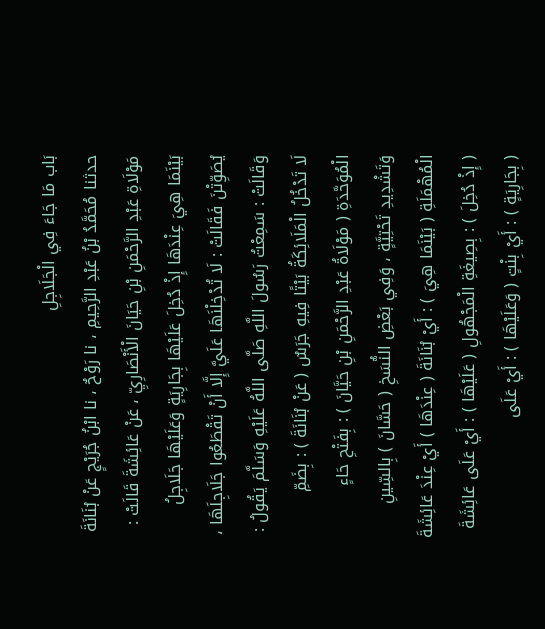بَاب مَا جَاءَ فِي الْجَلَاجِلِ
حدثنا مُحَمَّدُ بْنُ عَبْدِ الرَّحِيمِ ، نا رَوْحٌ ، نا ابْنُ جُرَيْجٍ عَنْ بُنَانَةَ مَوْلَاةِ عَبْدِ الرَّحْمَنِ بْنِ حَيَانَ الْأَنْصَارِيِّ ، عَنْ عَائِشَةَ قَالَتْ : بَيْنَمَا هِيَ عِنْدَهَا إِذْ دُخِلَ عَلَيْهَا بِجَارِيَةٍ وَعَلَيْهَا جَلَاجِلُ يُصَوِّتْنَ فَقَالَتْ : لَا تُدْخِلْنَهَا عَلَيَّ إِلَّا أَنْ تَقْطَعُوا جَلَاجِلَهَا ، وَقَالَتْ : سَمِعْتُ رَسُولَ اللَّهِ صَلَّى اللَّهُ عَلَيْهِ وَسَلَّمَ يَقُولُ : لَا تَدْخُلُ الْمَلَائِكَةُ بَيْتًا فِيهِ جَرَسٌ ( عَنْ بُنَانَةَ ) : بِضَمِّ الْمُوَحَّدَةِ ( مَوْلَاةُ عَبْدِ الرَّحْمَنِ بْنِ حَيَّانَ ) : بِفَتْحِ حَاءٍ وَتَشْدِيدِ تَحْتِيَّةٍ ، وَفِي بَعْضِ النُّسَخِ ( حَسَّانَ ) بِالسِّينِ الْمُهْمَلَةِ ( بَيْنَمَا هِيَ ) : أَيْ بُنَانَةَ ( عِنْدَهَا ) أَيْ عِنْدَ عَائِشَةَ ( إِذْ دُخِلَ ) : بِصِيغَةِ الْمَجْهُولِ ( عَلَيْهَا ) : أَيْ عَلَى عَائِشَةَ ( بِجَارِيَةٍ ) : أَيْ بِنْتٍ ( وَعَلَيْهَا ) : أَيْ عَلَى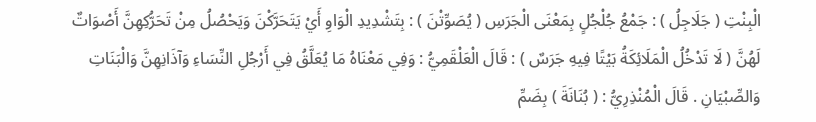الْبِنْتِ ( جَلَاجِلُ ) : جَمْعُ جُلْجُلٍ بِمَعْنَى الْجَرَسِ ( يُصَوِّتْنَ ) : بِتَشْدِيدِ الْوَاوِ أَيْ يَتَحَرَّكْنَ وَيَحْصُلُ مِنْ تَحَرُّكِهِنَّ أَصْوَاتٌ لَهُنَّ ( لَا تَدْخُلُ الْمَلَائِكَةُ بَيْتًا فِيهِ جَرَسٌ ) : قَالَ الْعَلْقَمِيُّ : وَفِي مَعْنَاهُ مَا يُعَلَّقُ فِي أَرْجُلِ النِّسَاءِ وَآذَانِهِنَّ وَالْبَنَاتِ وَالصِّبْيَانِ . قَالَ الْمُنْذِرِيُّ : ( بُنَانَةَ ) بِضَمِّ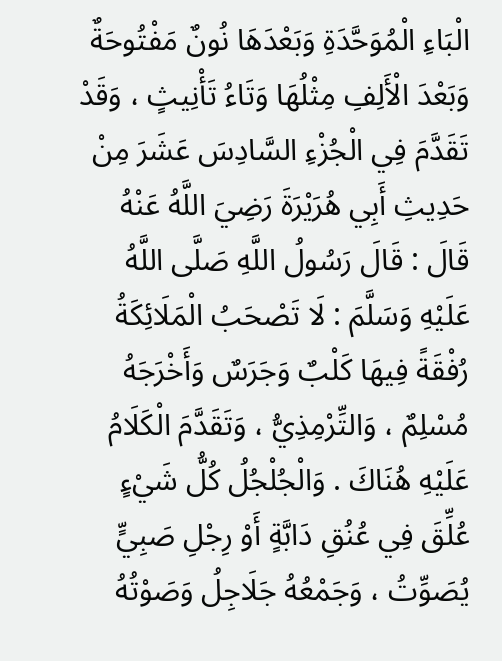الْبَاءِ الْمُوَحَّدَةِ وَبَعْدَهَا نُونٌ مَفْتُوحَةٌ وَبَعْدَ الْأَلِفِ مِثْلُهَا وَتَاءُ تَأْنِيثٍ ، وَقَدْ تَقَدَّمَ فِي الْجُزْءِ السَّادِسَ عَشَرَ مِنْ حَدِيثِ أَبِي هُرَيْرَةَ رَضِيَ اللَّهُ عَنْهُ قَالَ : قَالَ رَسُولُ اللَّهِ صَلَّى اللَّهُ عَلَيْهِ وَسَلَّمَ : لَا تَصْحَبُ الْمَلَائِكَةُ رُفْقَةً فِيهَا كَلْبٌ وَجَرَسٌ وَأَخْرَجَهُ مُسْلِمٌ ، وَالتِّرْمِذِيُّ ، وَتَقَدَّمَ الْكَلَامُ عَلَيْهِ هُنَاكَ . وَالْجُلْجُلُ كُلُّ شَيْءٍ عُلِّقَ فِي عُنُقِ دَابَّةٍ أَوْ رِجْلِ صَبِيٍّ يُصَوِّتُ ، وَجَمْعُهُ جَلَاجِلُ وَصَوْتُهُ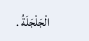الْجَلْجَلَةُ .